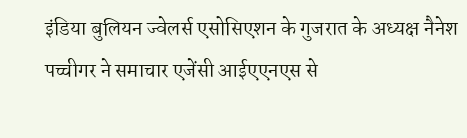इंडिया बुलियन ज्वेलर्स एसोसिएशन के गुजरात के अध्यक्ष नैनेश पच्चीगर ने समाचार एजेंसी आईएएनएस से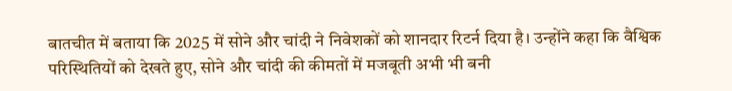बातचीत में बताया कि 2025 में सोने और चांदी ने निवेशकों को शानदार रिटर्न दिया है। उन्होंने कहा कि वैश्विक परिस्थितियों को देखते हुए, सोने और चांदी की कीमतों में मजबूती अभी भी बनी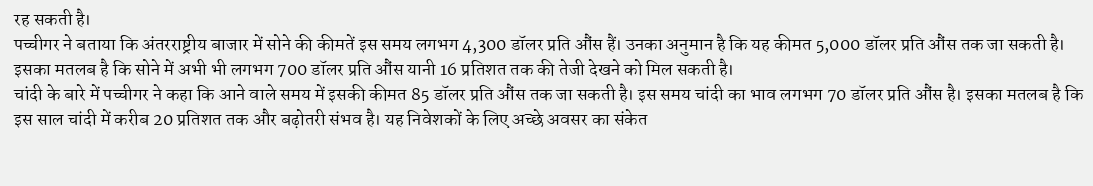रह सकती है।
पच्चीगर ने बताया कि अंतरराष्ट्रीय बाजार में सोने की कीमतें इस समय लगभग 4,300 डॉलर प्रति औंस हैं। उनका अनुमान है कि यह कीमत 5,000 डॉलर प्रति औंस तक जा सकती है। इसका मतलब है कि सोने में अभी भी लगभग 700 डॉलर प्रति औंस यानी 16 प्रतिशत तक की तेजी देखने को मिल सकती है।
चांदी के बारे में पच्चीगर ने कहा कि आने वाले समय में इसकी कीमत 85 डॉलर प्रति औंस तक जा सकती है। इस समय चांदी का भाव लगभग 70 डॉलर प्रति औंस है। इसका मतलब है कि इस साल चांदी में करीब 20 प्रतिशत तक और बढ़ोतरी संभव है। यह निवेशकों के लिए अच्छे अवसर का संकेत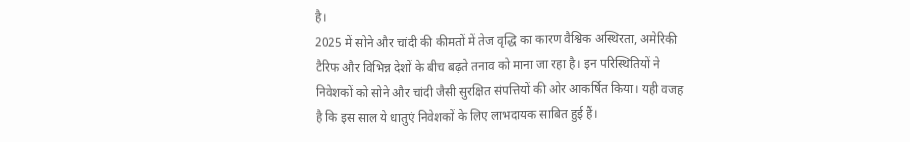है।
2025 में सोने और चांदी की कीमतों में तेज वृद्धि का कारण वैश्विक अस्थिरता, अमेरिकी टैरिफ और विभिन्न देशों के बीच बढ़ते तनाव को माना जा रहा है। इन परिस्थितियों ने निवेशकों को सोने और चांदी जैसी सुरक्षित संपत्तियों की ओर आकर्षित किया। यही वजह है कि इस साल ये धातुएं निवेशकों के लिए लाभदायक साबित हुई हैं।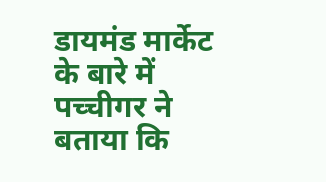डायमंड मार्केट के बारे में पच्चीगर ने बताया कि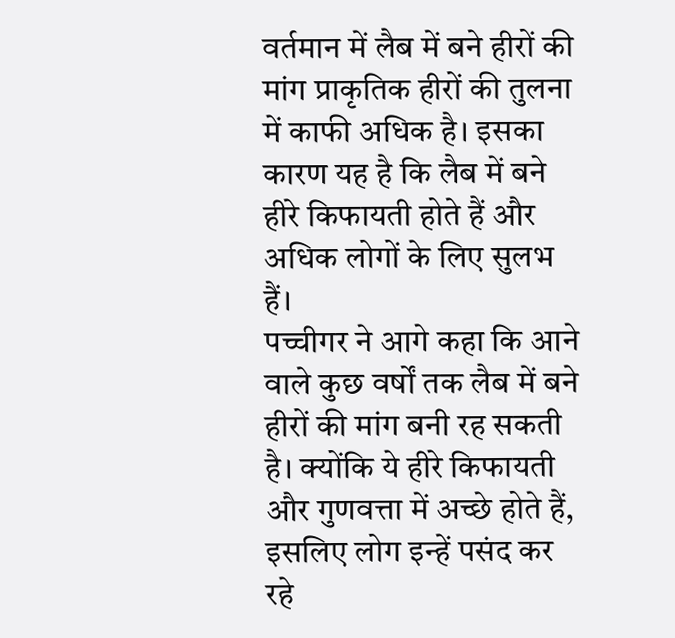वर्तमान में लैब में बने हीरों की मांग प्राकृतिक हीरों की तुलना में काफी अधिक है। इसका कारण यह है कि लैब में बने हीरे किफायती होते हैं और अधिक लोगों के लिए सुलभ हैं।
पच्चीगर ने आगे कहा कि आने वाले कुछ वर्षों तक लैब में बने हीरों की मांग बनी रह सकती है। क्योंकि ये हीरे किफायती और गुणवत्ता में अच्छे होते हैं, इसलिए लोग इन्हें पसंद कर रहे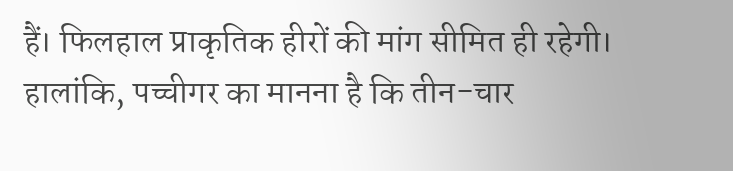हैं। फिलहाल प्राकृतिक हीरों की मांग सीमित ही रहेगी।
हालांकि, पच्चीगर का मानना है कि तीन-चार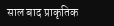साल बाद प्राकृतिक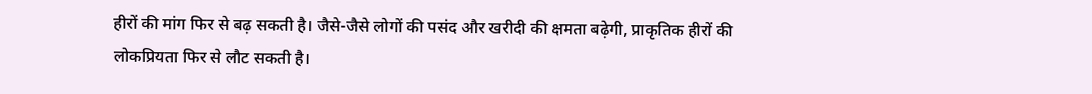हीरों की मांग फिर से बढ़ सकती है। जैसे-जैसे लोगों की पसंद और खरीदी की क्षमता बढ़ेगी, प्राकृतिक हीरों की लोकप्रियता फिर से लौट सकती है।